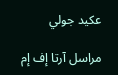عكيد جولي

مراسل آرتا إف إم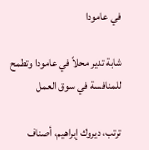في عامودا

شابة تدير محلاً في عامودا وتطمح للمنافسة في سوق العمل

ترتب، ديروك إبراهيم، أصناف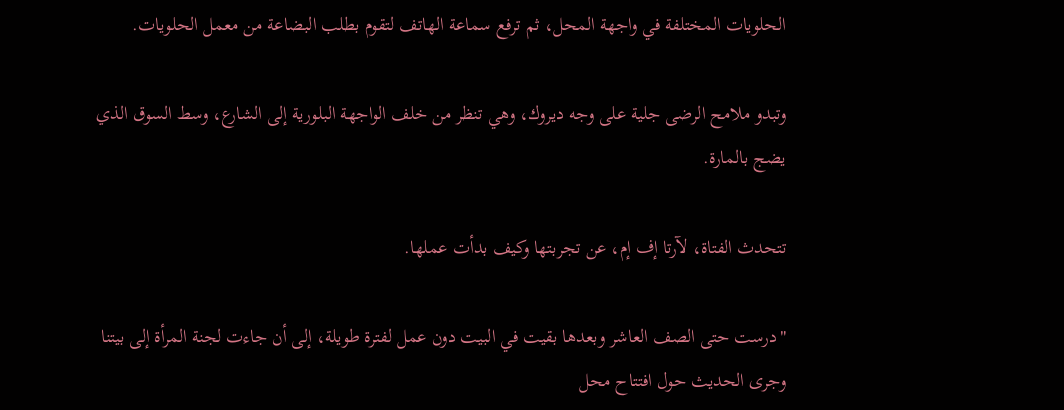الحلويات المختلفة في واجهة المحل، ثم ترفع سماعة الهاتف لتقوم بطلب البضاعة من معمل الحلويات.

وتبدو ملامح الرضى جلية على وجه ديروك، وهي تنظر من خلف الواجهة البلورية إلى الشارع، وسط السوق الذي يضج بالمارة.

تتحدث الفتاة، لآرتا إف إم، عن تجربتها وكيف بدأت عملها.

"درست حتى الصف العاشر وبعدها بقيت في البيت دون عمل لفترة طويلة، إلى أن جاءت لجنة المرأة إلى بيتنا وجرى الحديث حول افتتاح محل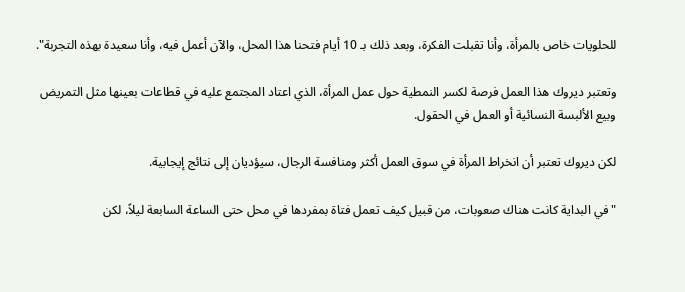للحلويات خاص بالمرأة، وأنا تقبلت الفكرة، وبعد ذلك بـ 10 أيام فتحنا هذا المحل، والآن أعمل فيه، وأنا سعيدة بهذه التجربة".

وتعتبر ديروك هذا العمل فرصة لكسر النمطية حول عمل المرأة، الذي اعتاد المجتمع عليه في قطاعات بعينها مثل التمريض وبيع الألبسة النسائية أو العمل في الحقول.

لكن ديروك تعتبر أن انخراط المرأة في سوق العمل أكثر ومنافسة الرجال، سيؤديان إلى نتائج إيجابية.

"في البداية كانت هناك صعوبات، من قبيل كيف تعمل فتاة بمفردها في محل حتى الساعة السابعة ليلاً، لكن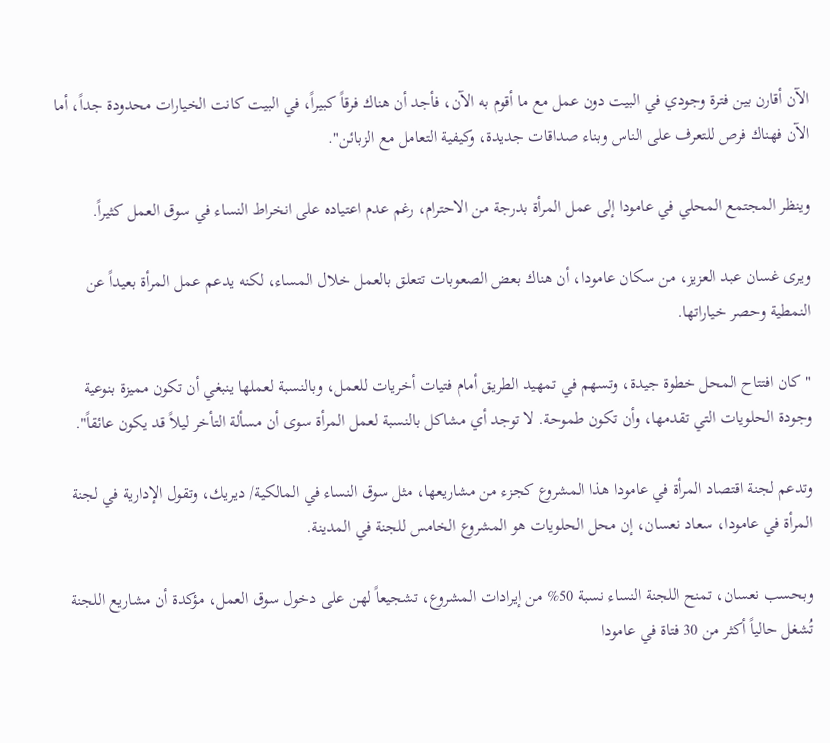الآن أقارن بين فترة وجودي في البيت دون عمل مع ما أقوم به الآن، فأجد أن هناك فرقاً كبيراً، في البيت كانت الخيارات محدودة جداً، أما الآن فهناك فرص للتعرف على الناس وبناء صداقات جديدة، وكيفية التعامل مع الزبائن".

وينظر المجتمع المحلي في عامودا إلى عمل المرأة بدرجة من الاحترام، رغم عدم اعتياده على انخراط النساء في سوق العمل كثيراً.

ويرى غسان عبد العزيز، من سكان عامودا، أن هناك بعض الصعوبات تتعلق بالعمل خلال المساء، لكنه يدعم عمل المرأة بعيداً عن النمطية وحصر خياراتها.

"كان افتتاح المحل خطوة جيدة، وتسهم في تمهيد الطريق أمام فتيات أخريات للعمل، وبالنسبة لعملها ينبغي أن تكون مميزة بنوعية وجودة الحلويات التي تقدمها، وأن تكون طموحة. لا توجد أي مشاكل بالنسبة لعمل المرأة سوى أن مسألة التأخر ليلاً قد يكون عائقاً".

وتدعم لجنة اقتصاد المرأة في عامودا هذا المشروع كجزء من مشاريعها، مثل سوق النساء في المالكية/ ديريك، وتقول الإدارية في لجنة المرأة في عامودا، سعاد نعسان، إن محل الحلويات هو المشروع الخامس للجنة في المدينة.

وبحسب نعسان، تمنح اللجنة النساء نسبة 50% من إيرادات المشروع، تشجيعاً لهن على دخول سوق العمل، مؤكدة أن مشاريع اللجنة تُشغل حالياً أكثر من 30 فتاة في عامودا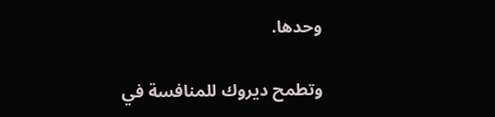وحدها.

وتطمح ديروك للمنافسة في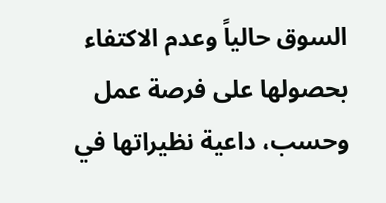السوق حالياً وعدم الاكتفاء بحصولها على فرصة عمل وحسب، داعية نظيراتها في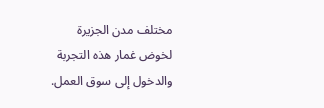مختلف مدن الجزيرة لخوض غمار هذه التجربة والدخول إلى سوق العمل.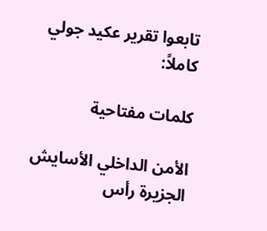تابعوا تقرير عكيد جولي كاملاً:

كلمات مفتاحية

الأمن الداخلي الأسايش الجزيرة رأس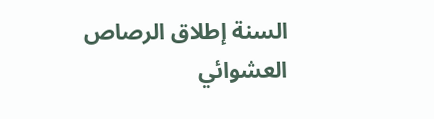السنة إطلاق الرصاص العشوائي